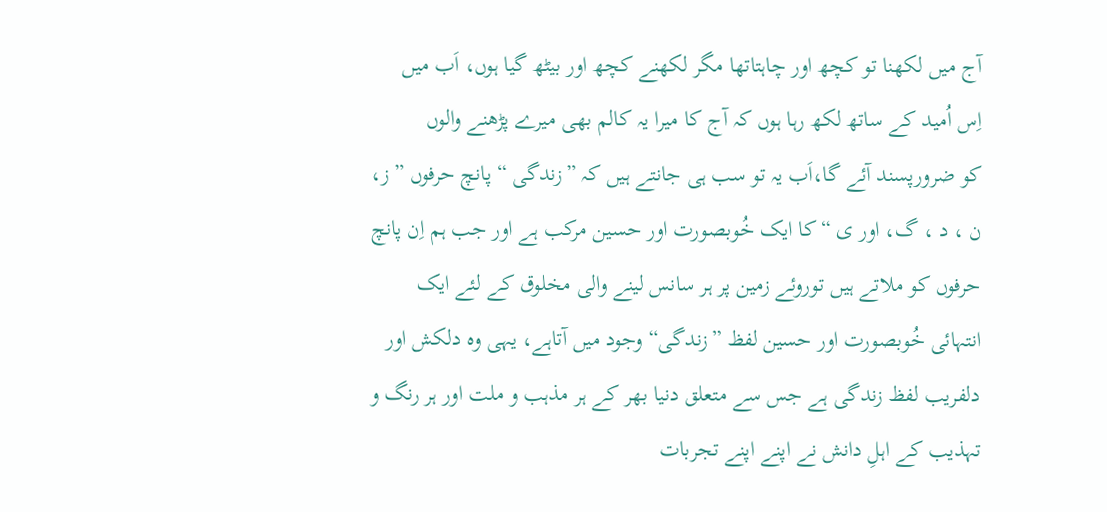آج میں لکھنا تو کچھ اور چاہتاتھا مگر لکھنے کچھ اور بیٹھ گیا ہوں، اَب میں
اِس اُمید کے ساتھ لکھ رہا ہوں کہ آج کا میرا یہ کالم بھی میرے پڑھنے والوں
کو ضرورپسند آئے گا،اَب یہ تو سب ہی جانتے ہیں کہ ”زندگی “ پانچ حرفوں ” ز،
ن ، د ، گ، اور ی “کا ایک خُوبصورت اور حسین مرکب ہے اور جب ہم اِن پانچ
حرفوں کو ملاتے ہیں توروئے زمین پر ہر سانس لینے والی مخلوق کے لئے ایک
انتہائی خُوبصورت اور حسین لفظ ”زندگی“ وجود میں آتاہے، یہی وہ دلکش اور
دلفریب لفظ زندگی ہے جس سے متعلق دنیا بھر کے ہر مذہب و ملت اور ہر رنگ و
تہذیب کے اہلِ دانش نے اپنے اپنے تجربات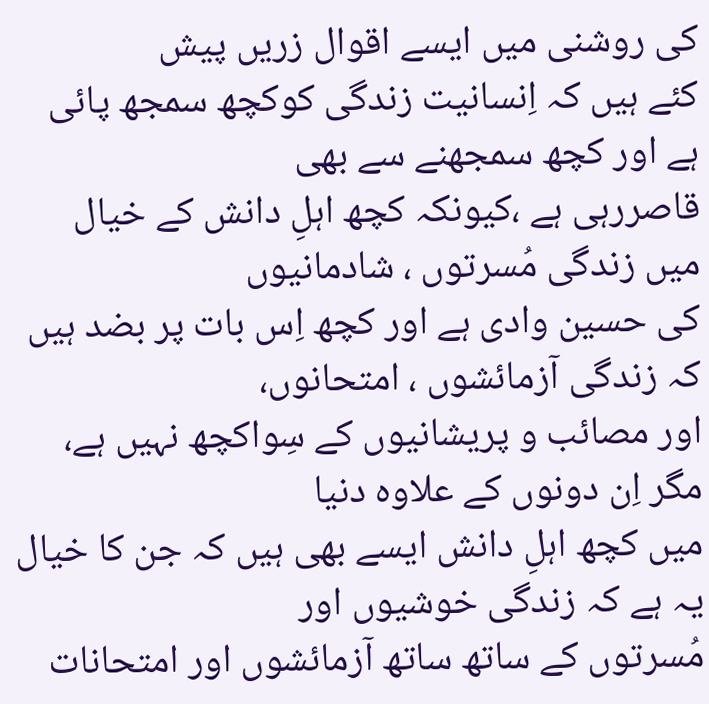کی روشنی میں ایسے اقوال زریں پیش
کئے ہیں کہ اِنسانیت زندگی کوکچھ سمجھ پائی ہے اور کچھ سمجھنے سے بھی
قاصررہی ہے ،کیونکہ کچھ اہلِ دانش کے خیال میں زندگی مُسرتوں ، شادمانیوں
کی حسین وادی ہے اور کچھ اِس بات پر بضد ہیں کہ زندگی آزمائشوں ، امتحانوں،
اور مصائب و پریشانیوں کے سِواکچھ نہیں ہے، مگر اِن دونوں کے علاوہ دنیا
میں کچھ اہلِ دانش ایسے بھی ہیں کہ جن کا خیال یہ ہے کہ زندگی خوشیوں اور
مُسرتوں کے ساتھ ساتھ آزمائشوں اور امتحانات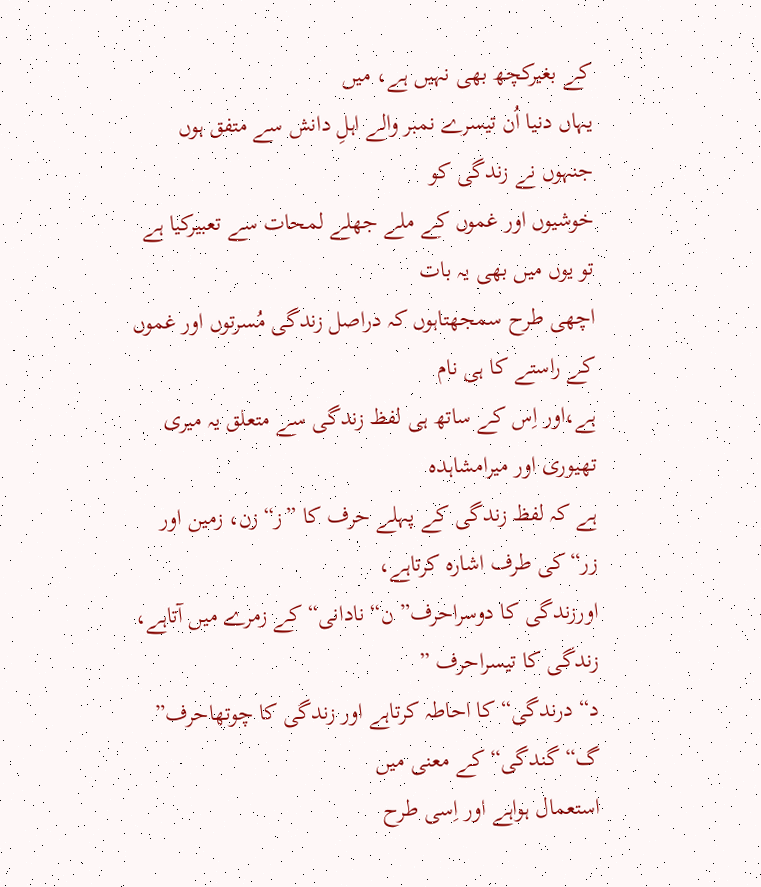کے بغیرکچھ بھی نہیں ہے، میں
یہاں دنیا اُن تیسرے نمبر والے اہلِ دانش سے متفق ہوں جنہوں نے زندگی کو
خوشیوں اور غموں کے ملے جھلے لمحات سے تعبیرکیا ہے تو یوں میں بھی یہ بات
اچھی طرح سمجھتاہوں کہ دراصل زندگی مُسرتوں اور غموں کے راستے کا ہی نام
ہے،اور اِس کے ساتھ ہی لفظ زندگی سے متعلق یہ میری تھیوری اور میرامشاہدہ
ہے کہ لفظ زندگی کے پہلے حرف کا ”ز“ زن، زمین اور زر“کی طرف اشارہ کرتاہے،
اورزندگی کا دوسراحرف” ن“ نادانی“ کے زمرے میں آتاہے، زندگی کا تیسراحرف ”
د“ درندگی“ کا احاطہ کرتاہے اور زندگی کا چوتھاحرف” گ“ گندگی“ کے معنی میں
استعمال ہواہے اور اِسی طرح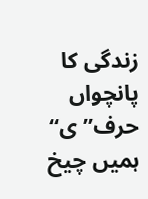زندگی کا پانچواں حرف”ی“ ہمیں چیخ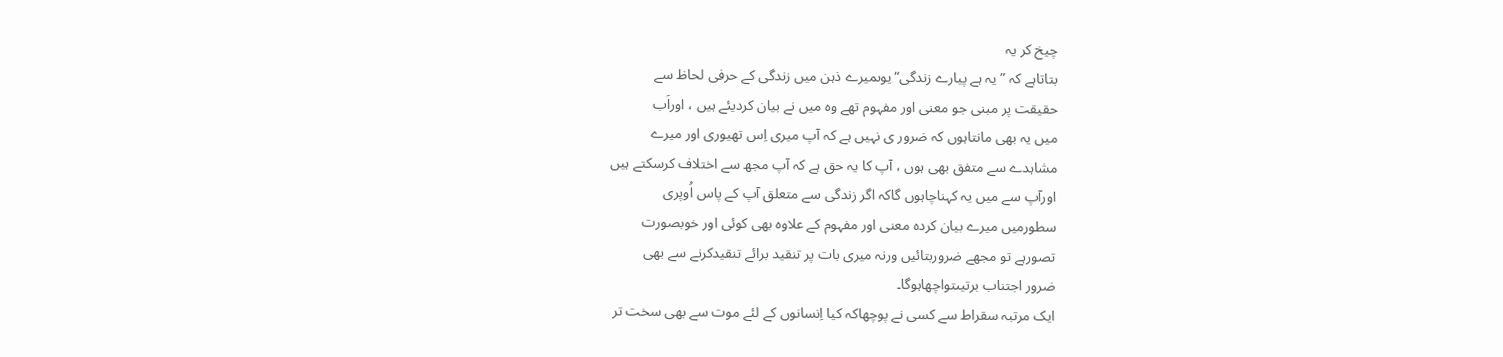چیخ کر یہ
بتاتاہے کہ ” یہ ہے پیارے زندگی“یوںمیرے ذہن میں زندگی کے حرفی لحاظ سے
حقیقت پر مبنی جو معنی اور مفہوم تھے وہ میں نے بیان کردیئے ہیں ، اوراَب
میں یہ بھی مانتاہوں کہ ضرور ی نہیں ہے کہ آپ میری اِس تھیوری اور میرے
مشاہدے سے متفق بھی ہوں ، آپ کا یہ حق ہے کہ آپ مجھ سے اختلاف کرسکتے ہیں
اورآپ سے میں یہ کہناچاہوں گاکہ اگر زندگی سے متعلق آپ کے پاس اُوپری
سطورمیں میرے بیان کردہ معنی اور مفہوم کے علاوہ بھی کوئی اور خوبصورت
تصورہے تو مجھے ضروربتائیں ورنہ میری بات پر تنقید برائے تنقیدکرنے سے بھی
ضرور اجتناب برتیںتواچھاہوگا۔
ایک مرتبہ سقراط سے کسی نے پوچھاکہ کیا اِنسانوں کے لئے موت سے بھی سخت تر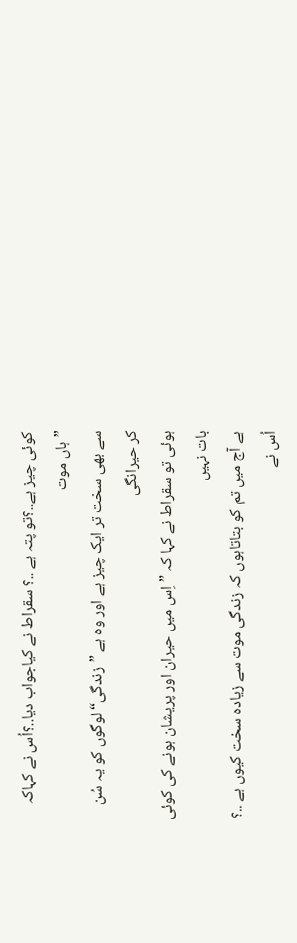کوئی چیز ہے..؟تو پتہ ہے ..؟ سقراط نے کیاجواب دیا..؟اُس نے کہاکہ ”ہاں موت
سے بھی سخت تر ایک چیز ہے اور وہ ہے ”زندگی“لوگوں کو یہ سُن کر حیرانگی
ہوئی تو سقراط نے کہا کہ ” اِس میں حیران اور پریشان ہونے کی کوئی بات نہیں
ہے آج میں تم کو بتاتاہوں کہ زندگی موت سے زیادہ سخت کیوں ہے ..؟ اُس نے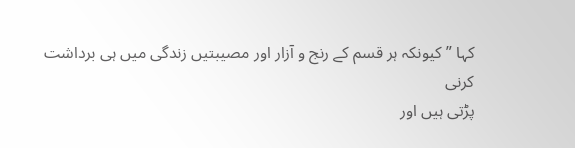کہا ” کیونکہ ہر قسم کے رنج و آزار اور مصیبتیں زندگی میں ہی برداشت کرنی
پڑتی ہیں اور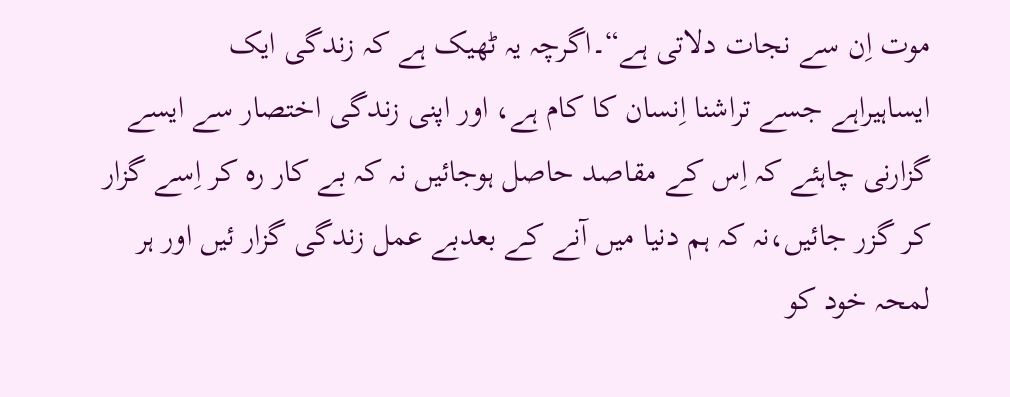موت اِن سے نجات دلاتی ہے“۔اگرچہ یہ ٹھیک ہے کہ زندگی ایک
ایساہیراہے جسے تراشنا اِنسان کا کام ہے، اور اپنی زندگی اختصار سے ایسے
گزارنی چاہئے کہ اِس کے مقاصد حاصل ہوجائیں نہ کہ بے کار رہ کر اِسے گزار
کر گزر جائیں،نہ کہ ہم دنیا میں آنے کے بعدبے عمل زندگی گزار ئیں اور ہر
لمحہ خود کو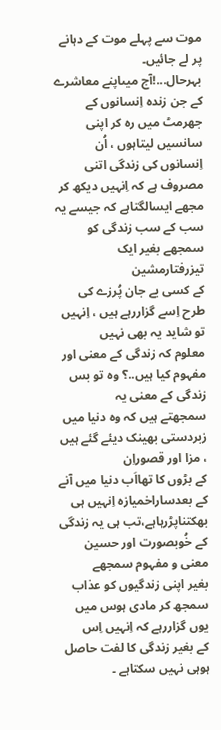موت سے پہلے موت کے دہانے پر لے جائیں۔
بہرحال...!آج میںاپنے معاشرے کے جن زندہ اِنسانوں کے جھرمٹ میں رہ کر اپنی
سانسیں لیتاہوں ، اُن اِنسانوں کی زندگی اتنی مصروف ہے کہ اِنہیں دیکھ کر
مجھے ایسالگتاہے کہ جیسے یہ سب کے سب زندگی کو سمجھے بغیر ایک تیزرفتارمشین
کے کسی بے جان پُرزے کی طرح اِسے گزاررہے ہیں ، اِنہیں تو شاید یہ بھی نہیں
معلوم کہ زندگی کے معنی اور مفہوم کیا ہیں..؟ وہ تو بس زندگی کے معنی یہ
سمجھتے ہیں کہ وہ دنیا میں زبردستی بھینک دیئے گئے ہیں ، مزا اور قصوراِن
کے بڑوں کا تھااَب دنیا میں آنے کے بعدساراخمیازہ اِنہیں ہی
بھکتناپڑرہاہے،تب ہی یہ زندگی کے خُوبصورت اور حسین معنی و مفہوم سمجھے
بغیر اپنی زندگیوں کو عذاب سمجھ کر مادی ہوس میں یوں گزاررہے کہ اِنہیں اِس
کے بغیر زندگی کا لفت حاصل ہوہی نہیں سکتاہے ۔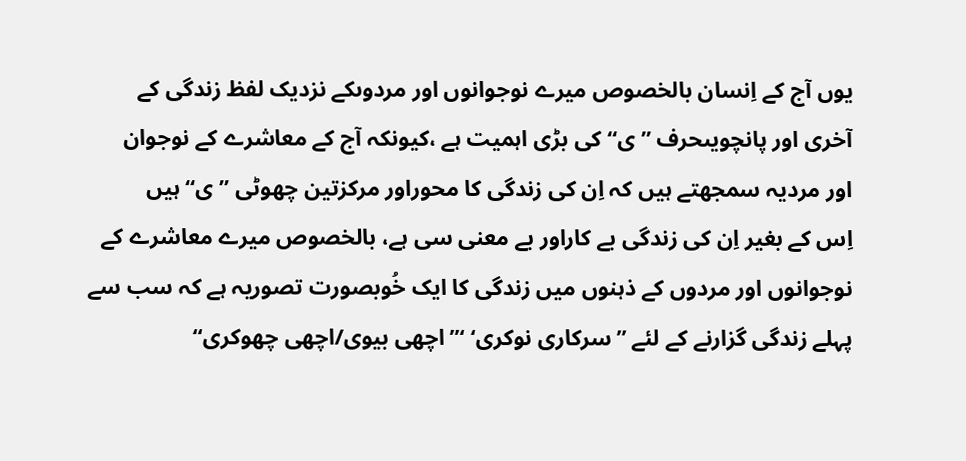یوں آج کے اِنسان بالخصوص میرے نوجوانوں اور مردوںکے نزدیک لفظ زندگی کے
آخری اور پانچویںحرف ” ی“ کی بڑی اہمیت ہے ،کیونکہ آج کے معاشرے کے نوجوان
اور مردیہ سمجھتے ہیں کہ اِن کی زندگی کا محوراور مرکزتین چھوٹی ” ی“ ہیں
اِس کے بغیر اِن کی زندگی بے کاراور بے معنی سی ہے، بالخصوص میرے معاشرے کے
نوجوانوں اور مردوں کے ذہنوں میں زندگی کا ایک خُوبصورت تصوریہ ہے کہ سب سے
پہلے زندگی گزارنے کے لئے ”سرکاری نوکری‘ ‘”اچھی بیوی/اچھی چھوکری“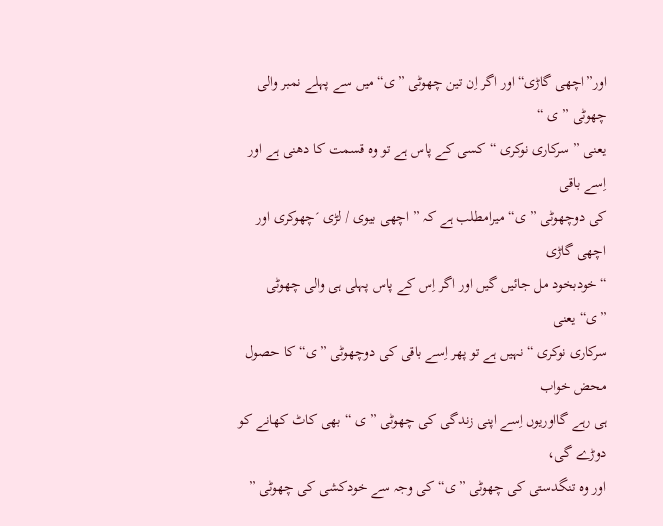اور”اچھی گاڑی“اور اگر اِن تین چھوٹی ”ی“میں سے پہلے نمبر والی چھوٹی ” ی “
یعنی ” سرکاری نوکری “کسی کے پاس ہے تو وہ قسمت کا دھنی ہے اور اِسے باقی
کی دوچھوٹی ” ی“ میرامطلب ہے کہ ” اچھی بیوی / لڑی ´چھوکری اور اچھی گاڑی
“خودبخود مل جائیں گیں اور اگر اِس کے پاس پہلی ہی والی چھوٹی ”ی“ یعنی
سرکاری نوکری “ نہیں ہے تو پھر اِسے باقی کی دوچھوٹی ”ی“ کا حصول محض خواب
ہی رہے گااوریوں اِسے اپنی زندگی کی چھوٹی ” ی “ بھی کاٹ کھانے کو دوڑے گی،
اور وہ تنگدستی کی چھوٹی ”ی“ کی وجہ سے خودکشی کی چھوٹی ”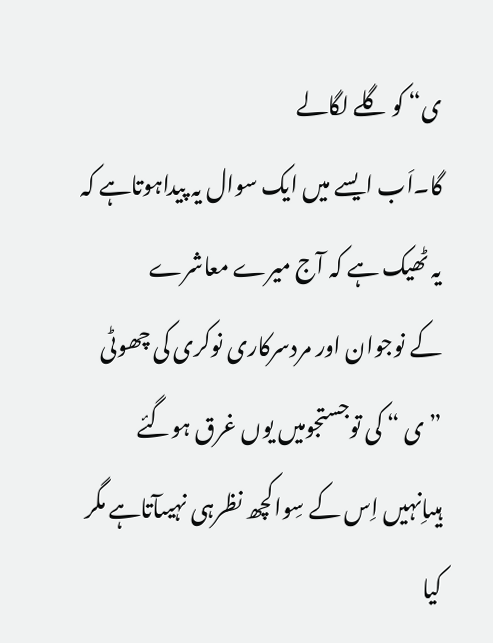ی“ کو گلے لگالے
گا۔اَب ایسے میں ایک سوال یہ پیداہوتاہے کہ یہ ٹھیک ہے کہ آج میرے معاشرے
کے نوجوان اور مردسرکاری نوکری کی چھوٹی ”ی “ کی توجستجومیں یوں غرق ہوگئے
ہیںاِنہیں اِس کے سِواکچھ نظرہی نہیںآتاہے مگر کیا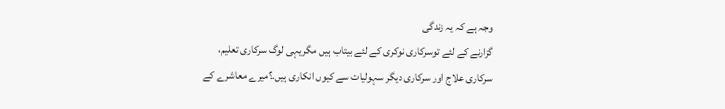وجہ ہے کہ یہ زندگی
گزارنے کے لئے توسرکاری نوکری کے لئے بیتاب ہیں مگریہی لوگ سرکاری تعلیم،
سرکاری علاج اور سرکاری دیگر سہولیات سے کیوں انکاری ہیں.؟میرے معاشرے کے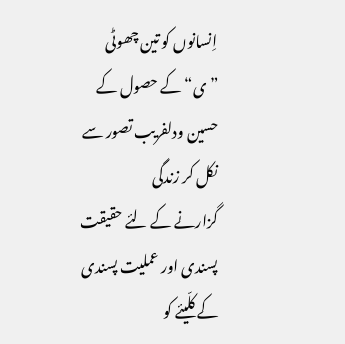اِنسانوں کو تین چھوٹی ”ی“ کے حصول کے حسین ودلفریب تصور سے نکل کر زندگی
گزارنے کے لئے حقیقت پسندی اور عملیت پسندی کے کلّیئے کو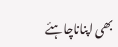بھی اپناناچاہئے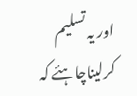اور یہ تسلیم کرلیناچاہئے کہ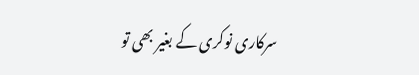سرکاری نوکری کے بغیر بھی تو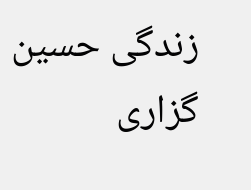زندگی حسین گزاری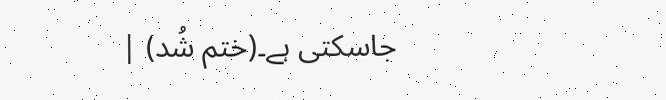جاسکتی ہے۔(ختم شُد) |